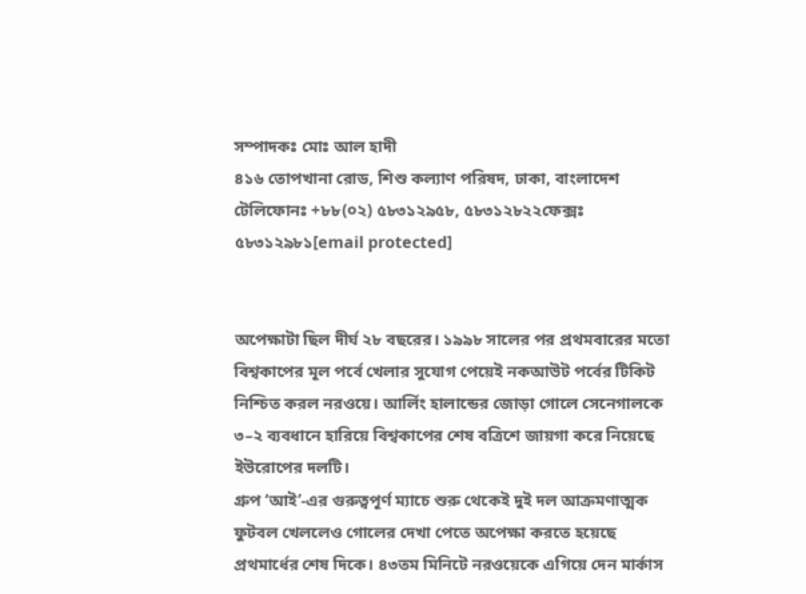সম্পাদকঃ মোঃ আল হাদী
৪১৬ তোপখানা রোড, শিশু কল্যাণ পরিষদ, ঢাকা, বাংলাদেশ
টেলিফোনঃ +৮৮(০২) ৫৮৩১২৯৫৮, ৫৮৩১২৮২২ফেক্সঃ ৫৮৩১২৯৮১[email protected]


অপেক্ষাটা ছিল দীর্ঘ ২৮ বছরের। ১৯৯৮ সালের পর প্রথমবারের মতো বিশ্বকাপের মূল পর্বে খেলার সুযোগ পেয়েই নকআউট পর্বের টিকিট নিশ্চিত করল নরওয়ে। আর্লিং হালান্ডের জোড়া গোলে সেনেগালকে ৩–২ ব্যবধানে হারিয়ে বিশ্বকাপের শেষ বত্রিশে জায়গা করে নিয়েছে ইউরোপের দলটি।
গ্রুপ ‘আই’-এর গুরুত্বপূর্ণ ম্যাচে শুরু থেকেই দুই দল আক্রমণাত্মক ফুটবল খেললেও গোলের দেখা পেতে অপেক্ষা করতে হয়েছে প্রথমার্ধের শেষ দিকে। ৪৩তম মিনিটে নরওয়েকে এগিয়ে দেন মার্কাস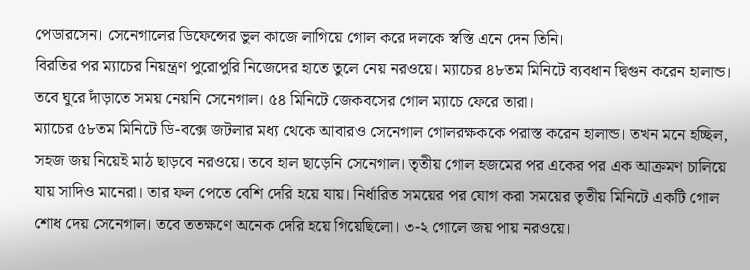পেডারসেন। সেনেগালের ডিফেন্সের ভুল কাজে লাগিয়ে গোল করে দলকে স্বস্তি এনে দেন তিনি।
বিরতির পর ম্যাচের নিয়ন্ত্রণ পুরোপুরি নিজেদের হাতে তুলে নেয় নরওয়ে। ম্যাচের ৪৮তম মিনিটে ব্যবধান দ্বিগুন করেন হালান্ড। তবে ঘুরে দাঁড়াতে সময় নেয়নি সেনেগাল। ৫৪ মিনিটে জেকবসের গোল ম্যাচে ফেরে তারা।
ম্যাচের ৫৮তম মিনিটে ডি-বক্সে জটলার মধ্য থেকে আবারও সেনেগাল গোলরক্ষককে পরাস্ত করেন হালান্ড। তখন মনে হচ্ছিল, সহজ জয় নিয়েই মাঠ ছাড়বে নরওয়ে। তবে হাল ছাড়েনি সেনেগাল। তৃতীয় গোল হজমের পর একের পর এক আক্রমণ চালিয়ে যায় সাদিও মানেরা। তার ফল পেতে বেশি দেরি হয়ে যায়। নির্ধারিত সময়ের পর যোগ করা সময়ের তৃতীয় মিনিটে একটি গোল শোধ দেয় সেনেগাল। তবে ততক্ষণে অনেক দেরি হয়ে গিয়েছিলো। ৩-২ গোলে জয় পায় নরওয়ে।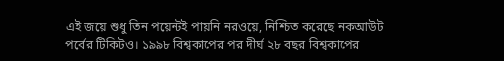এই জয়ে শুধু তিন পয়েন্টই পায়নি নরওয়ে, নিশ্চিত করেছে নকআউট পর্বের টিকিটও। ১৯৯৮ বিশ্বকাপের পর দীর্ঘ ২৮ বছর বিশ্বকাপের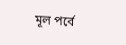মূল পর্বে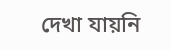দেখা যায়নি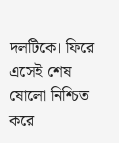দলটিকে। ফিরে এসেই শেষ ষোলো নিশ্চিত করে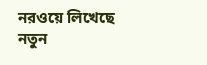নরওয়ে লিখেছে নতুন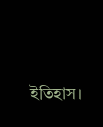ইতিহাস।